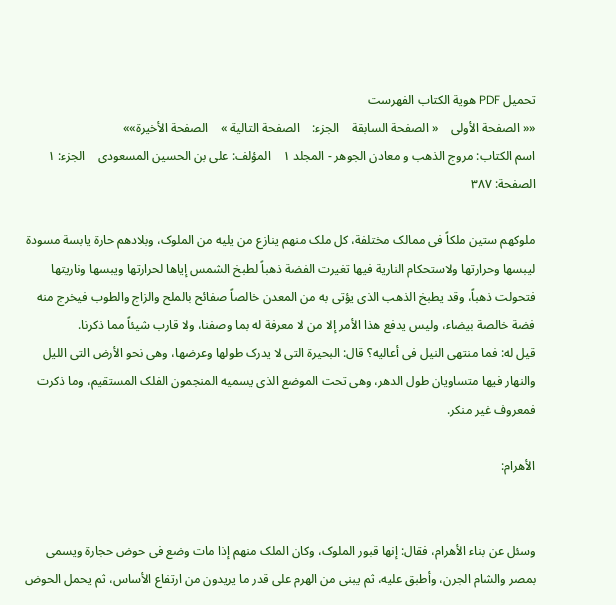تحمیل PDF هویة الکتاب الفهرست
«« الصفحة الأولی    « الصفحة السابقة    الجزء:    الصفحة التالیة »    الصفحة الأخیرة»»
اسم الکتاب: مروج الذهب و معادن الجوهر - المجلد ۱    المؤلف: علی بن الحسین المسعودی    الجزء: ۱    الصفحة: ٣۸۷

ملوکهم ستین ملکاً فی ممالک مختلفة، کل ملک منهم ینازع من یلیه من الملوک، وبلادهم حارة یابسة مسودة لیبسها وحرارتها ولاستحکام الناریة فیها تغیرت الفضة ذهباً لطبخ الشمس إیاها لحرارتها ویبسها وناریتها فتحولت ذهباً، وقد یطبخ الذهب الذی یؤتى به من المعدن خالصاً صفائح بالملح والزاج والطوب فیخرج منه فضة خالصة بیضاء، ولیس یدفع هذا الأمر إلا من لا معرفة له بما وصفنا، ولا قارب شیئاً مما ذکرنا.
قیل له: فما منتهى النیل فی أعالیه؟ قال: البحیرة التی لا یدرک طولها وعرضها، وهی نحو الأرض التی اللیل والنهار فیها متساویان طول الدهر، وهی تحت الموضع الذی یسمیه المنجمون الفلک المستقیم، وما ذکرت فمعروف غیر منکر.

الأهرام:


وسئل عن بناء الأهرام، فقال: إنها قبور الملوک، وکان الملک منهم إذا مات وضع فی حوض حجارة ویسمى بمصر والشام الجرن، وأطبق علیه، ثم یبنى من الهرم على قدر ما یریدون من ارتفاع الأساس، ثم یحمل الحوض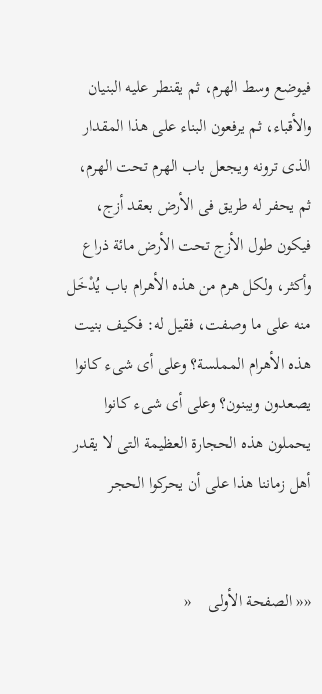فیوضع وسط الهرم، ثم یقنطر علیه البنیان والأقباء، ثم یرفعون البناء على هذا المقدار الذی ترونه ویجعل باب الهرم تحت الهرم، ثم یحفر له طریق فی الأرض بعقد أزج، فیکون طول الأزج تحت الأرض مائة ذراع وأکثر، ولکل هرم من هذه الأهرام باب یُدْخَل منه على ما وصفت، فقیل له: فکیف بنیت هذه الأهرام المملسة؟ وعلى أی شیء کانوا یصعدون ویبنون؟ وعلى أی شیء کانوا یحملون هذه الحجارة العظیمة التی لا یقدر أهل زماننا هذا على أن یحرکوا الحجر


«« الصفحة الأولی    «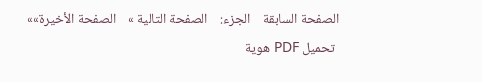الصفحة السابقة    الجزء:    الصفحة التالیة »    الصفحة الأخیرة»»
 تحمیل PDF هویة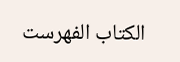الکتاب الفهرست